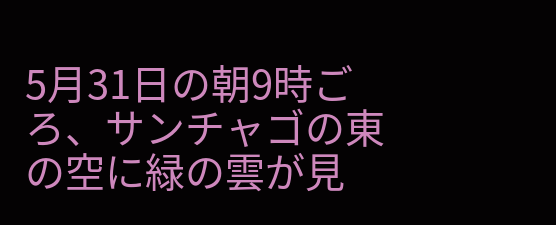5月31日の朝9時ごろ、サンチャゴの東の空に緑の雲が見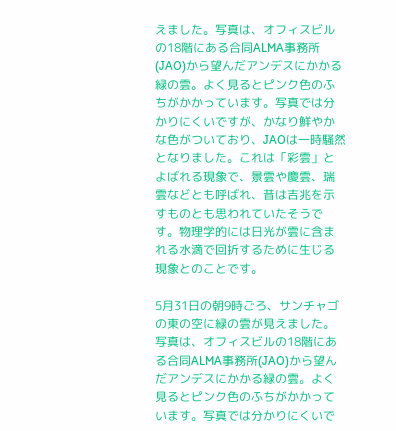えました。写真は、オフィスビルの18階にある合同ALMA事務所(JAO)から望んだアンデスにかかる緑の雲。よく見るとピンク色のふちがかかっています。写真では分かりにくいですが、かなり鮮やかな色がついており、JAOは一時騒然となりました。これは「彩雲」とよばれる現象で、景雲や慶雲、瑞雲などとも呼ばれ、昔は吉兆を示すものとも思われていたそうです。物理学的には日光が雲に含まれる水滴で回折するために生じる現象とのことです。

5月31日の朝9時ごろ、サンチャゴの東の空に緑の雲が見えました。写真は、オフィスビルの18階にある合同ALMA事務所(JAO)から望んだアンデスにかかる緑の雲。よく見るとピンク色のふちがかかっています。写真では分かりにくいで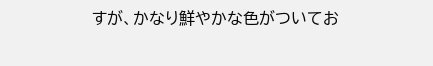すが、かなり鮮やかな色がついてお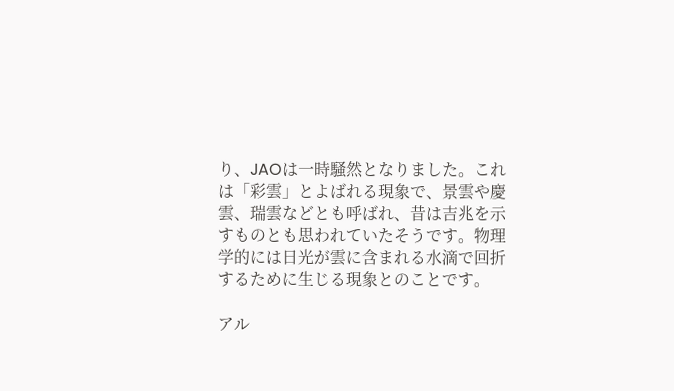り、JAOは一時騒然となりました。これは「彩雲」とよばれる現象で、景雲や慶雲、瑞雲などとも呼ばれ、昔は吉兆を示すものとも思われていたそうです。物理学的には日光が雲に含まれる水滴で回折するために生じる現象とのことです。

アル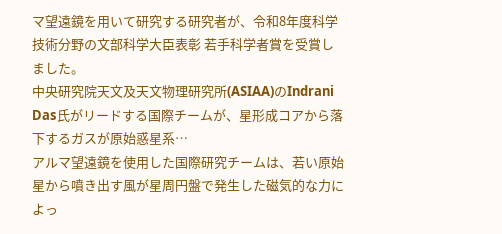マ望遠鏡を用いて研究する研究者が、令和8年度科学技術分野の文部科学大臣表彰 若手科学者賞を受賞しました。
中央研究院天文及天文物理研究所(ASIAA)のIndrani Das氏がリードする国際チームが、星形成コアから落下するガスが原始惑星系…
アルマ望遠鏡を使用した国際研究チームは、若い原始星から噴き出す風が星周円盤で発生した磁気的な力によっ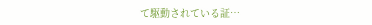て駆動されている証…